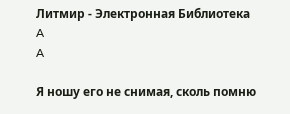Литмир - Электронная Библиотека
A
A

Я ношу его не снимая, сколь помню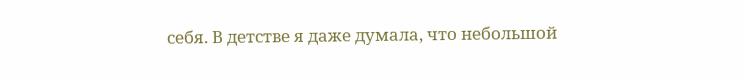себя. В детстве я даже думала, что небольшой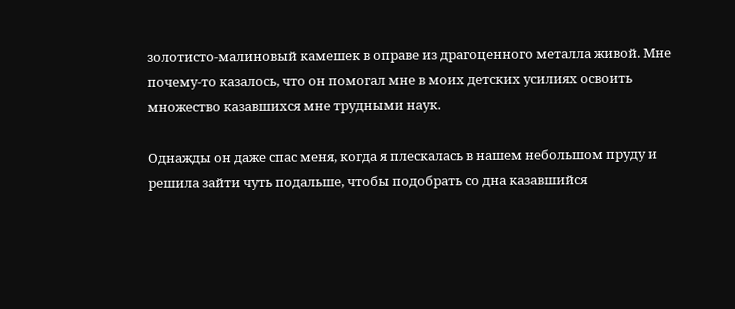золотисто-малиновый камешек в оправе из драгоценного металла живой. Мне почему-то казалось, что он помогал мне в моих детских усилиях освоить множество казавшихся мне трудными наук.

Однажды он даже спас меня, когда я плескалась в нашем небольшом пруду и решила зайти чуть подальше, чтобы подобрать со дна казавшийся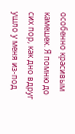особенно красивым камешек. Я помню до сих пор, как дно вдруг ушло у меня из-под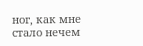ног, как мне стало нечем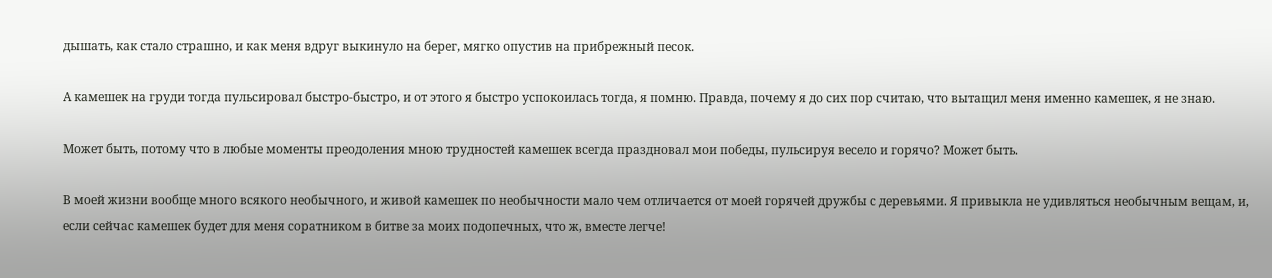дышать, как стало страшно, и как меня вдруг выкинуло на берег, мягко опустив на прибрежный песок.

А камешек на груди тогда пульсировал быстро-быстро, и от этого я быстро успокоилась тогда, я помню. Правда, почему я до сих пор считаю, что вытащил меня именно камешек, я не знаю.

Может быть, потому что в любые моменты преодоления мною трудностей камешек всегда праздновал мои победы, пульсируя весело и горячо? Может быть.

В моей жизни вообще много всякого необычного, и живой камешек по необычности мало чем отличается от моей горячей дружбы с деревьями. Я привыкла не удивляться необычным вещам, и, если сейчас камешек будет для меня соратником в битве за моих подопечных, что ж, вместе легче!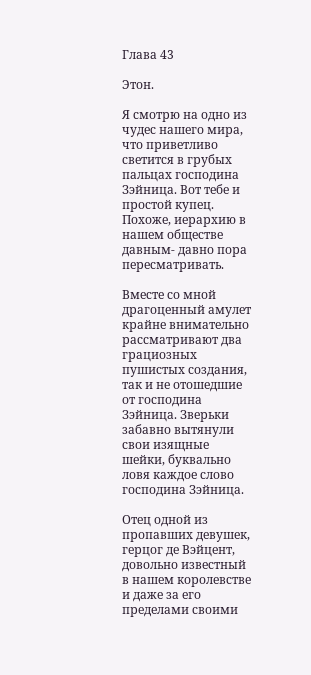Глава 43

Этон.

Я смотрю на одно из чудес нашего мира, что приветливо светится в грубых пальцах господина Зэйница. Вот тебе и простой купец. Похоже, иерархию в нашем обществе давным- давно пора пересматривать.

Вместе со мной драгоценный амулет крайне внимательно рассматривают два грациозных пушистых создания, так и не отошедшие от господина Зэйница. Зверьки забавно вытянули свои изящные шейки, буквально ловя каждое слово господина Зэйница.

Отец одной из пропавших девушек, герцог де Вэйцент, довольно известный в нашем королевстве и даже за его пределами своими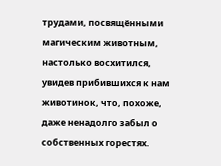трудами, посвящёнными магическим животным, настолько восхитился, увидев прибившихся к нам животинок, что, похоже, даже ненадолго забыл о собственных горестях.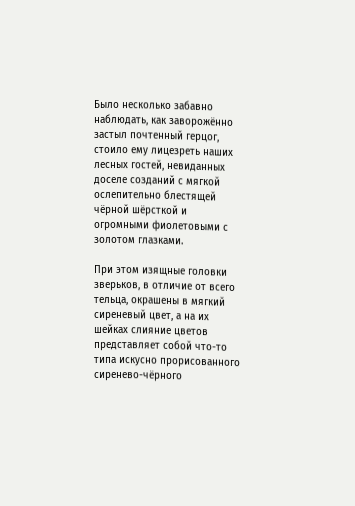Было несколько забавно наблюдать, как заворожённо застыл почтенный герцог, стоило ему лицезреть наших лесных гостей, невиданных доселе созданий с мягкой ослепительно блестящей чёрной шёрсткой и огромными фиолетовыми с золотом глазками.

При этом изящные головки зверьков, в отличие от всего тельца, окрашены в мягкий сиреневый цвет, а на их шейках слияние цветов представляет собой что-то типа искусно прорисованного сиренево-чёрного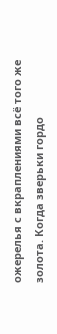ожерелья с вкраплениями всё того же золота. Когда зверьки гордо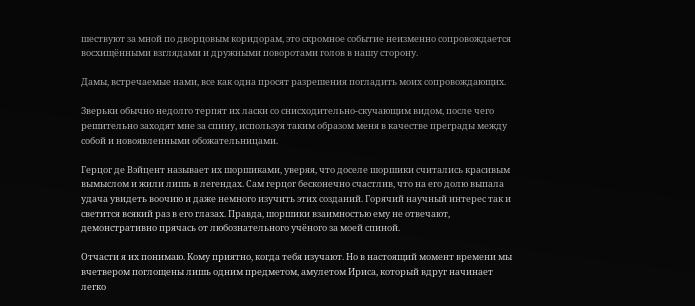шествуют за мной по дворцовым коридорам, это скромное событие неизменно сопровождается восхищёнными взглядами и дружными поворотами голов в нашу сторону.

Дамы, встречаемые нами, все как одна просят разрешения погладить моих сопровождающих.

Зверьки обычно недолго терпят их ласки со снисходительно-скучающим видом, после чего решительно заходят мне за спину, используя таким образом меня в качестве преграды между собой и новоявленными обожательницами.

Герцог де Вэйцент называет их шоршиками, уверяя, что доселе шоршики считались красивым вымыслом и жили лишь в легендах. Сам герцог бесконечно счастлив, что на его долю выпала удача увидеть воочию и даже немного изучить этих созданий. Горячий научный интерес так и светится всякий раз в его глазах. Правда, шоршики взаимностью ему не отвечают, демонстративно прячась от любознательного учёного за моей спиной.

Отчасти я их понимаю. Кому приятно, когда тебя изучают. Но в настоящий момент времени мы вчетвером поглощены лишь одним предметом, амулетом Ириса, который вдруг начинает легко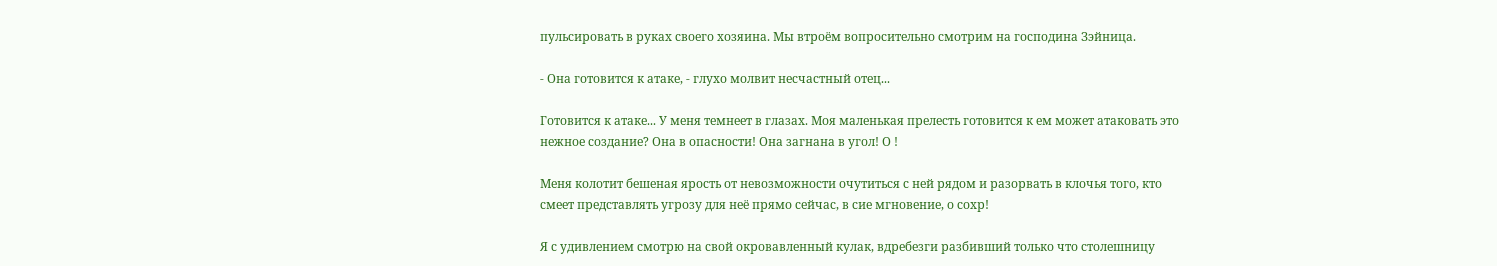пульсировать в руках своего хозяина. Мы втроём вопросительно смотрим на господина Зэйница.

- Она готовится к атаке, - глухо молвит несчастный отец...

Готовится к атаке... У меня темнеет в глазах. Моя маленькая прелесть готовится к ем может атаковать это нежное создание? Она в опасности! Она загнана в угол! О !

Меня колотит бешеная ярость от невозможности очутиться с ней рядом и разорвать в клочья того, кто смеет представлять угрозу для неё прямо сейчас, в сие мгновение, о сохр!

Я с удивлением смотрю на свой окровавленный кулак, вдребезги разбивший только что столешницу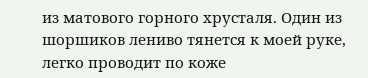из матового горного хрусталя. Один из шоршиков лениво тянется к моей руке, легко проводит по коже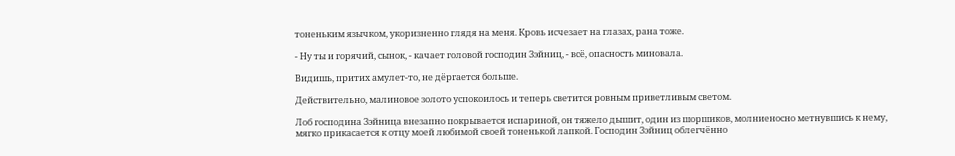тоненьким язычком, укоризненно глядя на меня. Кровь исчезает на глазах, рана тоже.

- Ну ты и горячий, сынок, - качает головой господин Зэйниц, - всё, опасность миновала.

Видишь, притих амулет-то, не дёргается больше.

Действительно, малиновое золото успокоилось и теперь светится ровным приветливым светом.

Лоб господина Зэйница внезапно покрывается испариной, он тяжело дышит, один из шоршиков, молниеносно метнувшись к нему, мягко прикасается к отцу моей любимой своей тоненькой лапкой. Господин Зэйниц облегчённо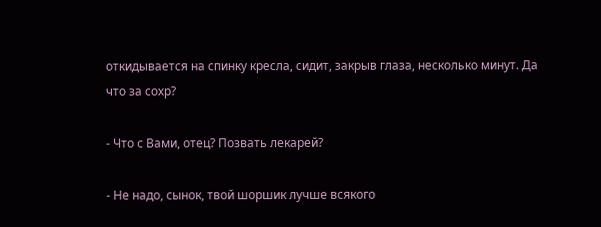откидывается на спинку кресла, сидит, закрыв глаза, несколько минут. Да что за сохр?

- Что с Вами, отец? Позвать лекарей?

- Не надо, сынок, твой шоршик лучше всякого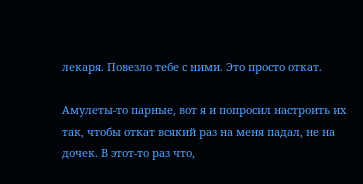лекаря. Повезло тебе с ними. Это просто откат.

Амулеты-то парные, вот я и попросил настроить их так, чтобы откат всякий раз на меня падал, не на дочек. В этот-то раз что,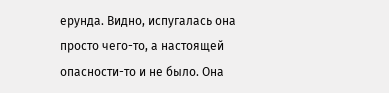ерунда. Видно, испугалась она просто чего-то, а настоящей опасности-то и не было. Она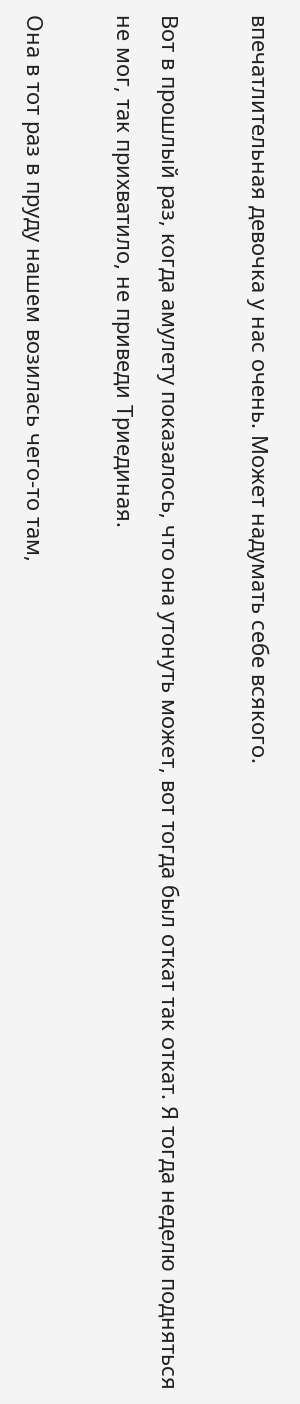впечатлительная девочка у нас очень. Может надумать себе всякого.

Вот в прошлый раз, когда амулету показалось, что она утонуть может, вот тогда был откат так откат. Я тогда неделю подняться не мог, так прихватило, не приведи Триединая.

Она в тот раз в пруду нашем возилась чего-то там,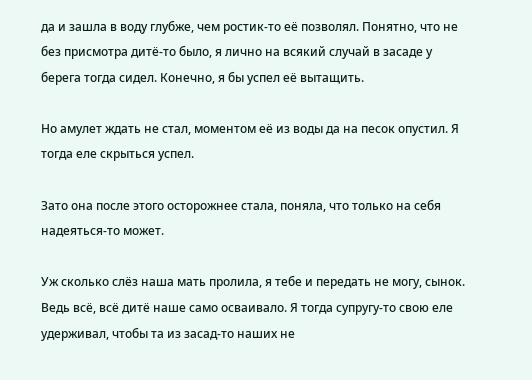да и зашла в воду глубже, чем ростик-то её позволял. Понятно, что не без присмотра дитё-то было, я лично на всякий случай в засаде у берега тогда сидел. Конечно, я бы успел её вытащить.

Но амулет ждать не стал, моментом её из воды да на песок опустил. Я тогда еле скрыться успел.

Зато она после этого осторожнее стала, поняла, что только на себя надеяться-то может.

Уж сколько слёз наша мать пролила, я тебе и передать не могу, сынок. Ведь всё, всё дитё наше само осваивало. Я тогда супругу-то свою еле удерживал, чтобы та из засад-то наших не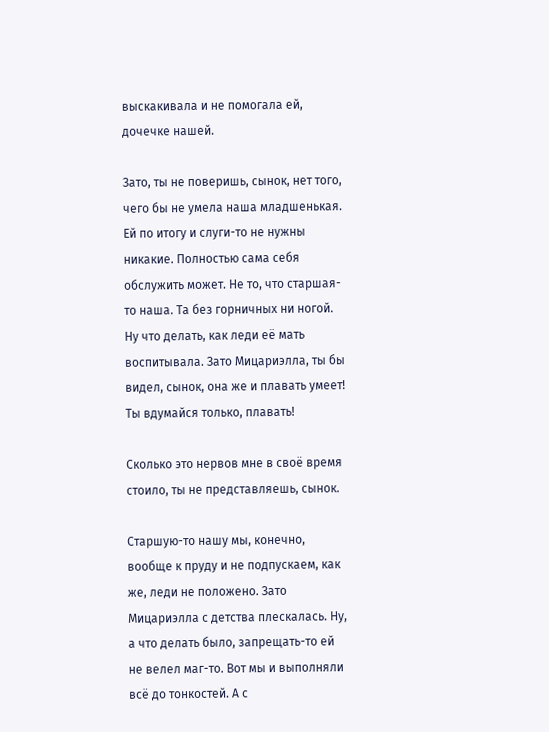выскакивала и не помогала ей, дочечке нашей.

Зато, ты не поверишь, сынок, нет того, чего бы не умела наша младшенькая. Ей по итогу и слуги-то не нужны никакие. Полностью сама себя обслужить может. Не то, что старшая-то наша. Та без горничных ни ногой. Ну что делать, как леди её мать воспитывала. Зато Мицариэлла, ты бы видел, сынок, она же и плавать умеет! Ты вдумайся только, плавать!

Сколько это нервов мне в своё время стоило, ты не представляешь, сынок.

Старшую-то нашу мы, конечно, вообще к пруду и не подпускаем, как же, леди не положено. Зато Мицариэлла с детства плескалась. Ну, а что делать было, запрещать-то ей не велел маг-то. Вот мы и выполняли всё до тонкостей. А с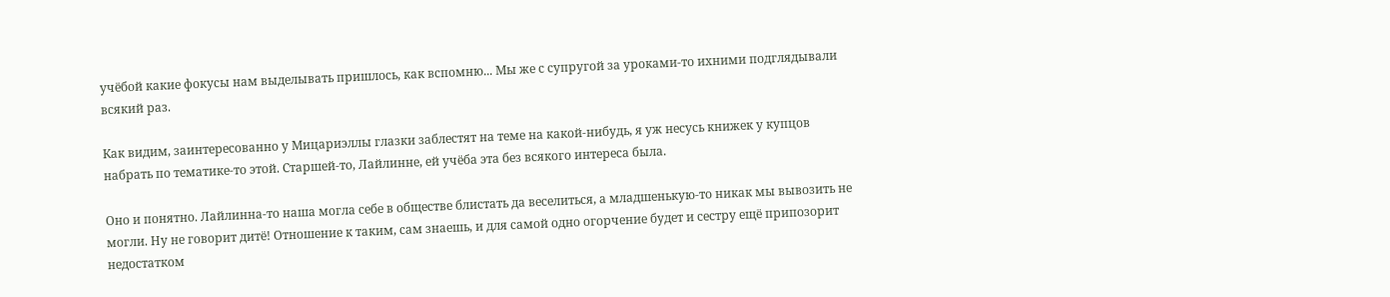учёбой какие фокусы нам выделывать пришлось, как вспомню... Мы же с супругой за уроками-то ихними подглядывали всякий раз.

Как видим, заинтересованно у Мицариэллы глазки заблестят на теме на какой-нибудь, я уж несусь книжек у купцов набрать по тематике-то этой. Старшей-то, Лайлинне, ей учёба эта без всякого интереса была.

Оно и понятно. Лайлинна-то наша могла себе в обществе блистать да веселиться, а младшенькую-то никак мы вывозить не могли. Ну не говорит дитё! Отношение к таким, сам знаешь, и для самой одно огорчение будет и сестру ещё припозорит недостатком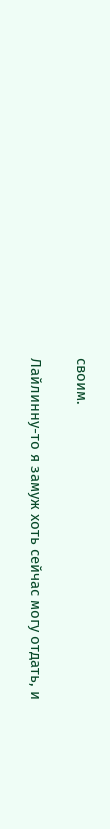своим.

Лайлинну-то я замуж хоть сейчас могу отдать, и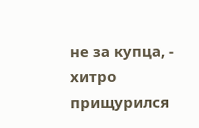не за купца, - хитро прищурился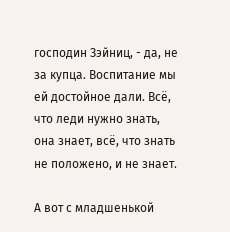господин Зэйниц, - да, не за купца. Воспитание мы ей достойное дали. Всё, что леди нужно знать, она знает, всё, что знать не положено, и не знает.

А вот с младшенькой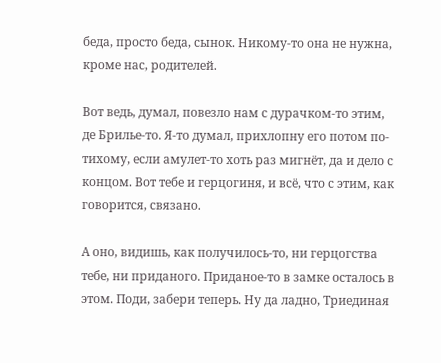беда, просто беда, сынок. Никому-то она не нужна, кроме нас, родителей.

Вот ведь, думал, повезло нам с дурачком-то этим, де Брилье-то. Я-то думал, прихлопну его потом по-тихому, если амулет-то хоть раз мигнёт, да и дело с концом. Вот тебе и герцогиня, и всё, что с этим, как говорится, связано.

А оно, видишь, как получилось-то, ни герцогства тебе, ни приданого. Приданое-то в замке осталось в этом. Поди, забери теперь. Ну да ладно, Триединая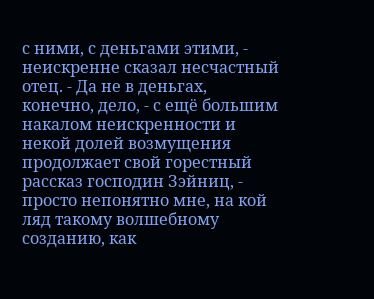с ними, с деньгами этими, - неискренне сказал несчастный отец. - Да не в деньгах, конечно, дело, - с ещё большим накалом неискренности и некой долей возмущения продолжает свой горестный рассказ господин Зэйниц, - просто непонятно мне, на кой ляд такому волшебному созданию, как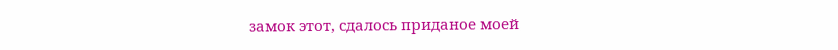замок этот, сдалось приданое моей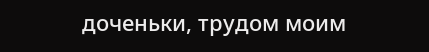доченьки, трудом моим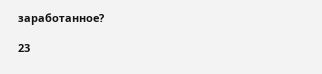заработанное?

23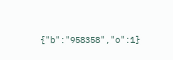{"b":"958358","o":1}